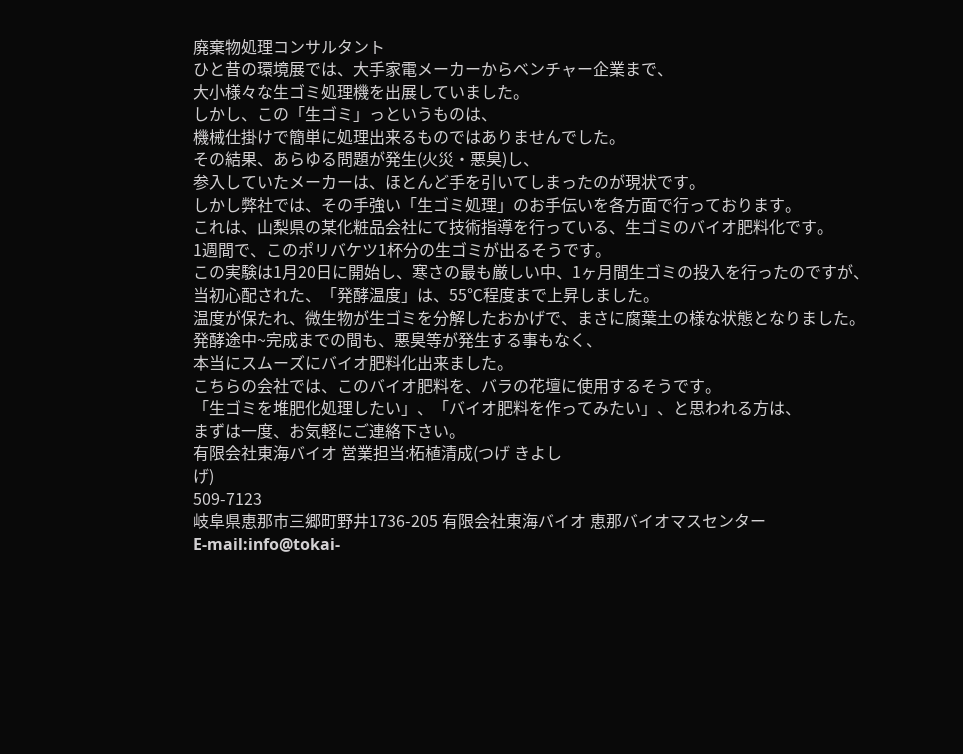廃棄物処理コンサルタント
ひと昔の環境展では、大手家電メーカーからベンチャー企業まで、
大小様々な生ゴミ処理機を出展していました。
しかし、この「生ゴミ」っというものは、
機械仕掛けで簡単に処理出来るものではありませんでした。
その結果、あらゆる問題が発生(火災・悪臭)し、
参入していたメーカーは、ほとんど手を引いてしまったのが現状です。
しかし弊社では、その手強い「生ゴミ処理」のお手伝いを各方面で行っております。
これは、山梨県の某化粧品会社にて技術指導を行っている、生ゴミのバイオ肥料化です。
1週間で、このポリバケツ1杯分の生ゴミが出るそうです。
この実験は1月20日に開始し、寒さの最も厳しい中、1ヶ月間生ゴミの投入を行ったのですが、
当初心配された、「発酵温度」は、55℃程度まで上昇しました。
温度が保たれ、微生物が生ゴミを分解したおかげで、まさに腐葉土の様な状態となりました。
発酵途中~完成までの間も、悪臭等が発生する事もなく、
本当にスムーズにバイオ肥料化出来ました。
こちらの会社では、このバイオ肥料を、バラの花壇に使用するそうです。
「生ゴミを堆肥化処理したい」、「バイオ肥料を作ってみたい」、と思われる方は、
まずは一度、お気軽にご連絡下さい。
有限会社東海バイオ 営業担当:柘植清成(つげ きよし
げ)
509-7123
岐阜県恵那市三郷町野井1736-205 有限会社東海バイオ 恵那バイオマスセンター
E-mail:info@tokai-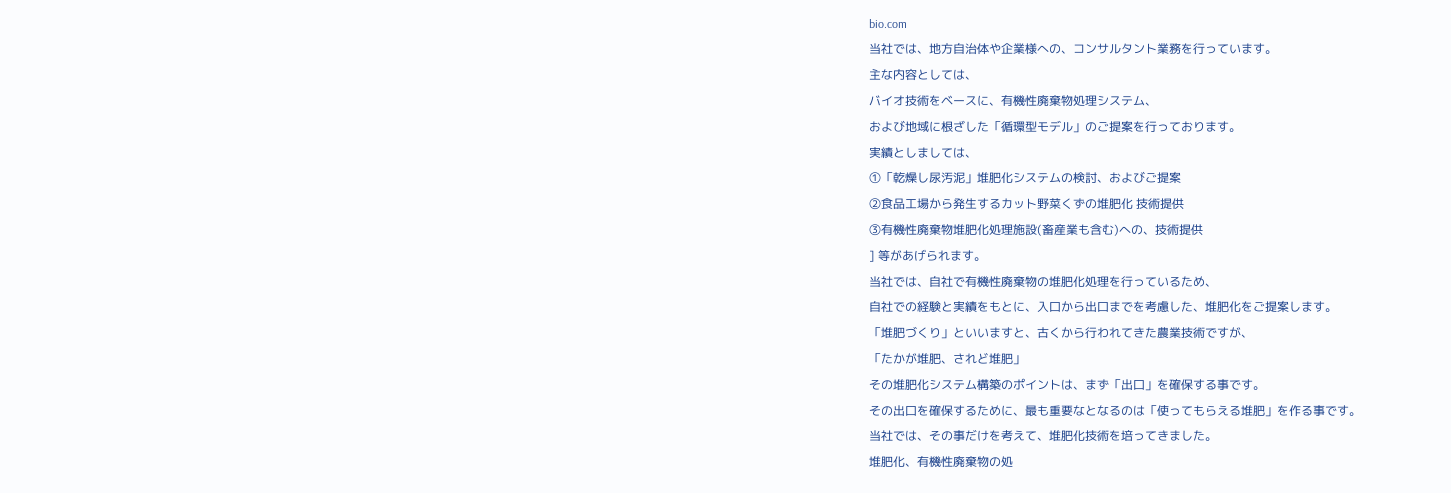bio.com
当社では、地方自治体や企業様への、コンサルタント業務を行っています。
主な内容としては、
バイオ技術をベースに、有機性廃棄物処理システム、
および地域に根ざした「循環型モデル」のご提案を行っております。
実績としましては、
①「乾燥し尿汚泥」堆肥化システムの検討、およびご提案
②食品工場から発生するカット野菜くずの堆肥化 技術提供
③有機性廃棄物堆肥化処理施設(畜産業も含む)への、技術提供
] 等があげられます。
当社では、自社で有機性廃棄物の堆肥化処理を行っているため、
自社での経験と実績をもとに、入口から出口までを考慮した、堆肥化をご提案します。
「堆肥づくり」といいますと、古くから行われてきた農業技術ですが、
「たかが堆肥、されど堆肥」
その堆肥化システム構築のポイントは、まず「出口」を確保する事です。
その出口を確保するために、最も重要なとなるのは「使ってもらえる堆肥」を作る事です。
当社では、その事だけを考えて、堆肥化技術を培ってきました。
堆肥化、有機性廃棄物の処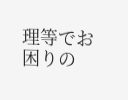理等でお困りの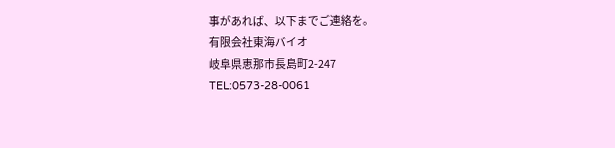事があれば、以下までご連絡を。
有限会社東海バイオ
岐阜県恵那市長島町2-247
TEL:0573-28-0061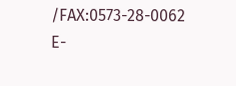/FAX:0573-28-0062
E-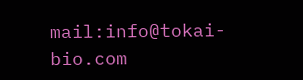mail:info@tokai-bio.com